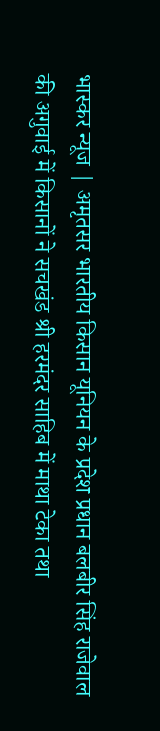भास्कर न्यूज | अमृतसर भारतीय किसान यूनियन के प्रदेश प्रधान बलबीर सिंह राजेवाल की अगुवाई में किसानों ने सचखंड श्री हरमंदर साहिब में माथा टेका तथा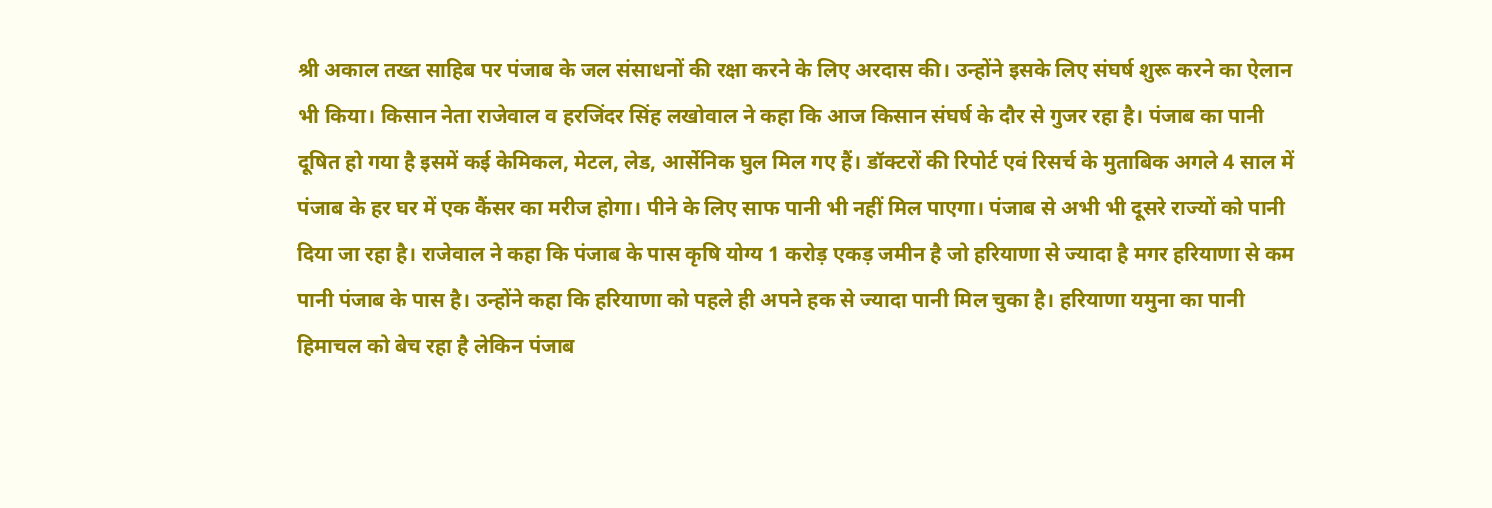श्री अकाल तख्त साहिब पर पंजाब के जल संसाधनों की रक्षा करने के लिए अरदास की। उन्होंने इसके लिए संघर्ष शुरू करने का ऐलान भी किया। किसान नेता राजेवाल व हरजिंदर सिंह लखोवाल ने कहा कि आज किसान संघर्ष के दौर से गुजर रहा है। पंजाब का पानी दूषित हो गया है इसमें कई केमिकल, मेटल, लेड, आर्सेनिक घुल मिल गए हैं। डॉक्टरों की रिपोर्ट एवं रिसर्च के मुताबिक अगले 4 साल में पंजाब के हर घर में एक कैंसर का मरीज होगा। पीने के लिए साफ पानी भी नहीं मिल पाएगा। पंजाब से अभी भी दूसरे राज्यों को पानी दिया जा रहा है। राजेवाल ने कहा कि पंजाब के पास कृषि योग्य 1 करोड़ एकड़ जमीन है जो हरियाणा से ज्यादा है मगर हरियाणा से कम पानी पंजाब के पास है। उन्होंने कहा कि हरियाणा को पहले ही अपने हक से ज्यादा पानी मिल चुका है। हरियाणा यमुना का पानी हिमाचल को बेच रहा है लेकिन पंजाब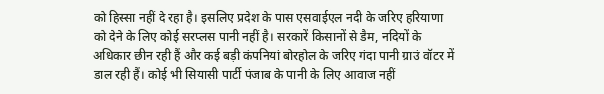को हिस्सा नहीं दे रहा है। इसलिए प्रदेश के पास एसवाईएल नदी के जरिए हरियाणा को देने के लिए कोई सरप्लस पानी नहीं है। सरकारें किसानों से डैम, नदियों के अधिकार छीन रही हैं और कई बड़ी कंपनियां बोरहोल के जरिए गंदा पानी ग्राउं वॉटर में डाल रही हैं। कोई भी सियासी पार्टी पंजाब के पानी के लिए आवाज नहीं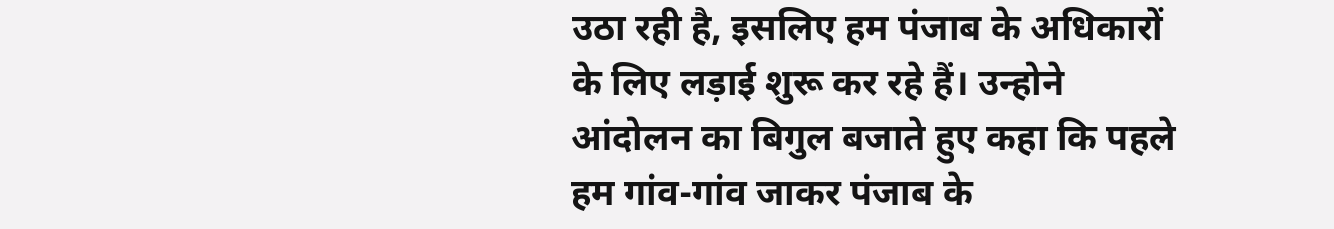उठा रही है, इसलिए हम पंजाब के अधिकारों के लिए लड़ाई शुरू कर रहे हैं। उन्होने आंदोलन का बिगुल बजाते हुए कहा कि पहले हम गांव-गांव जाकर पंजाब के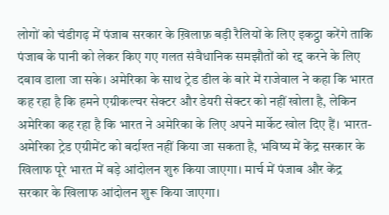लोगों को चंडीगढ़ में पंजाब सरकार के ख़िलाफ़ बड़ी रैलियों के लिए इकट्ठा करेंगे ताकि पंजाब के पानी को लेकर किए गए गलत संवैधानिक समझौतों को रद्द करने के लिए दबाव डाला जा सके। अमेरिका के साथ ट्रेड डील के बारे में राजेवाल ने कहा कि भारत कह रहा है कि हमने एग्रीकल्चर सेक्टर और डेयरी सेक्टर को नहीं खोला है, लेकिन अमेरिका कह रहा है कि भारत ने अमेरिका के लिए अपने मार्केट खोल दिए हैं। भारत-अमेरिका ट्रेड एग्रीमेंट को बर्दाश्त नहीं किया जा सकता है, भविष्य में केंद्र सरकार के खिलाफ पूरे भारत में बड़े आंदोलन शुरु किया जाएगा। मार्च में पंजाब और केंद्र सरकार के खिलाफ आंदोलन शुरू किया जाएगा।